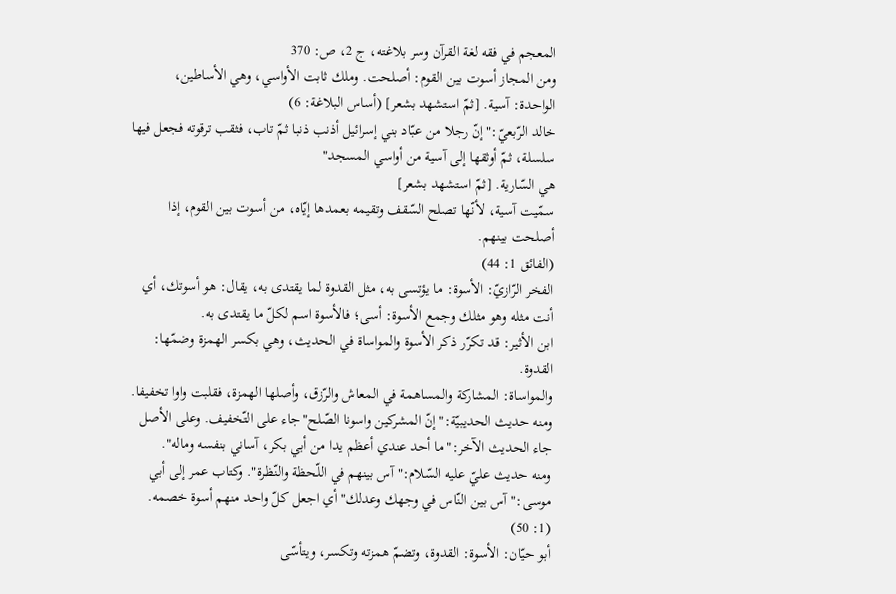المعجم في فقه لغة القرآن وسر بلاغته، ج 2، ص: 370
ومن المجاز أسوت بين القوم: أصلحت. وملك ثابت الأواسي، وهي الأساطين، الواحدة: آسية. [ثمّ استشهد بشعر] (أساس البلاغة: 6)
خالد الرّبعيّ:"إنّ رجلا من عبّاد بني إسرائيل أذنب ذنبا ثمّ تاب، فثقب ترقوته فجعل فيها سلسلة، ثمّ أوثقها إلى آسية من أواسي المسجد"
هي السّارية. [ثمّ استشهد بشعر]
سمّيت آسية، لأنّها تصلح السّقف وتقيمه بعمدها إيّاه، من أسوت بين القوم، إذا أصلحت بينهم.
(الفائق 1: 44)
الفخر الرّازيّ: الأسوة: ما يؤتسى به، مثل القدوة لما يقتدى به، يقال: هو أسوتك، أي أنت مثله وهو مثلك وجمع الأسوة: أسى؛ فالأسوة اسم لكلّ ما يقتدى به.
ابن الأثير: قد تكرّر ذكر الأسوة والمواساة في الحديث، وهي بكسر الهمزة وضمّها: القدوة.
والمواساة: المشاركة والمساهمة في المعاش والرّزق، وأصلها الهمزة، فقلبت واوا تخفيفا.
ومنه حديث الحديبيّة:"إنّ المشركين واسونا الصّلح"جاء على التّخفيف. وعلى الأصل جاء الحديث الآخر:"ما أحد عندي أعظم يدا من أبي بكر، آساني بنفسه وماله".
ومنه حديث عليّ عليه السّلام:"آس بينهم في اللّحظة والنّظرة". وكتاب عمر إلى أبي موسى:"آس بين النّاس في وجهك وعدلك"أي اجعل كلّ واحد منهم أسوة خصمه. (1: 50)
أبو حيّان: الأسوة: القدوة، وتضمّ همزته وتكسر، ويتأسّى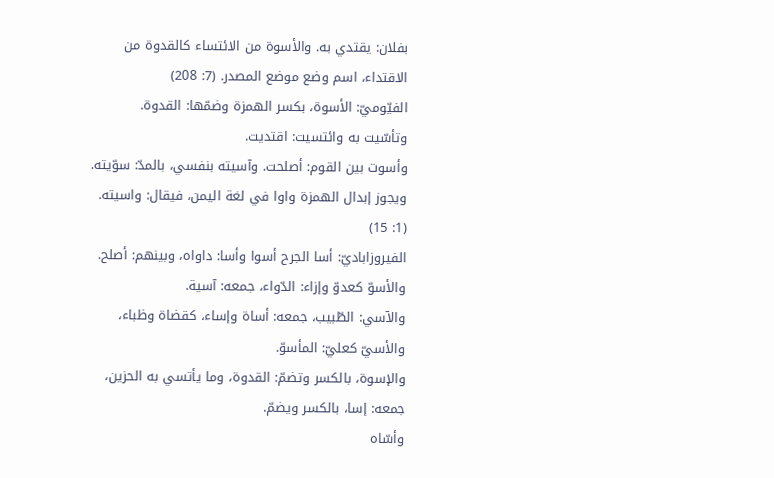بفلان: يقتدي به. والأسوة من الائتساء كالقدوة من الاقتداء، اسم وضع موضع المصدر. (7: 208)
الفيّوميّ: الأسوة، بكسر الهمزة وضمّها: القدوة.
وتأسّيت به وائتسيت: اقتديت.
وأسوت بين القوم: أصلحت. وآسيته بنفسي، بالمدّ: سوّيته. ويجوز إبدال الهمزة واوا في لغة اليمن، فيقال: واسيته. (1: 15)
الفيروزاباديّ: أسا الجرح أسوا وأسا: داواه، وبينهم: أصلح.
والأسوّ كعدوّ وإزاء: الدّواء، جمعه: آسية.
والآسي: الطّبيب، جمعه: أساة وإساء، كقضاة وظباء، والأسيّ كعليّ: المأسوّ.
والإسوة، بالكسر وتضمّ: القدوة، وما يأتسي به الحزين، جمعه: إسا، بالكسر ويضمّ.
وأسّاه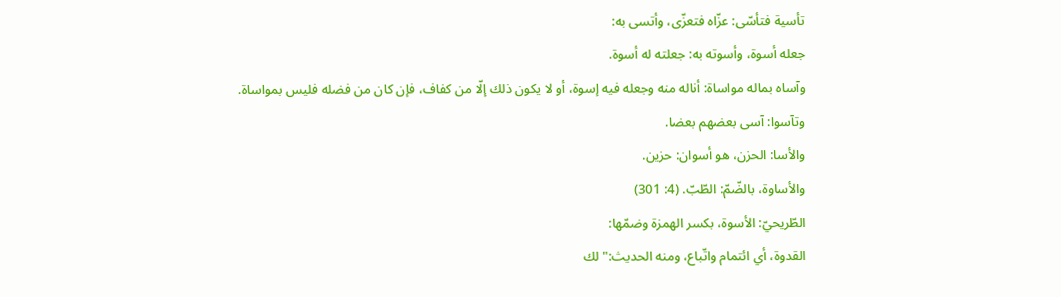تأسية فتأسّى: عزّاه فتعزّى، وأتسى به:
جعله أسوة، وأسوته به: جعلته له أسوة.
وآساه بماله مواساة: أناله منه وجعله فيه إسوة، أو لا يكون ذلك إلّا من كفاف، فإن كان من فضله فليس بمواساة.
وتآسوا: آسى بعضهم بعضا.
والأسا: الحزن، هو أسوان: حزين.
والأساوة، بالضّمّ: الطّبّ. (4: 301)
الطّريحيّ: الأسوة، بكسر الهمزة وضمّها:
القدوة، أي ائتمام واتّباع، ومنه الحديث:"لك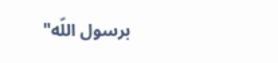برسول اللّه"